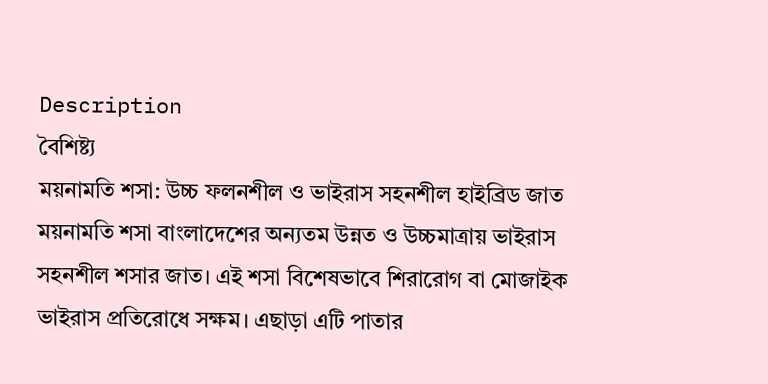Description
বৈশিষ্ট্য
ময়নামতি শসা: উচ্চ ফলনশীল ও ভাইরাস সহনশীল হাইব্রিড জাত
ময়নামতি শসা বাংলাদেশের অন্যতম উন্নত ও উচ্চমাত্রায় ভাইরাস সহনশীল শসার জাত। এই শসা বিশেষভাবে শিরারোগ বা মোজাইক ভাইরাস প্রতিরোধে সক্ষম। এছাড়া এটি পাতার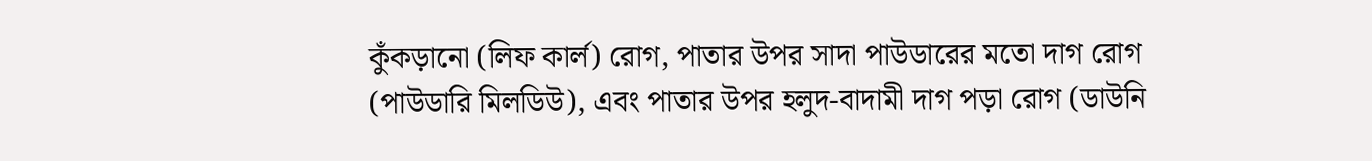কুঁকড়ানো (লিফ কার্ল) রোগ, পাতার উপর সাদা পাউডারের মতো দাগ রোগ (পাউডারি মিলডিউ), এবং পাতার উপর হলুদ-বাদামী দাগ পড়া রোগ (ডাউনি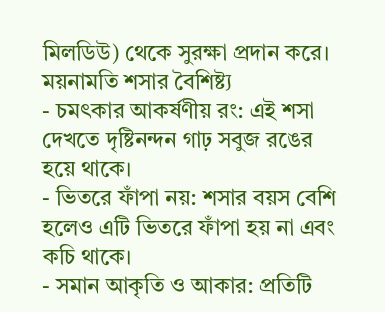মিলডিউ) থেকে সুরক্ষা প্রদান করে।
ময়নামতি শসার বৈশিষ্ট্য
- চমৎকার আকর্ষণীয় রং: এই শসা দেখতে দৃষ্টিনন্দন গাঢ় সবুজ রঙের হয়ে থাকে।
- ভিতরে ফাঁপা নয়: শসার বয়স বেশি হলেও এটি ভিতরে ফাঁপা হয় না এবং কচি থাকে।
- সমান আকৃতি ও আকার: প্রতিটি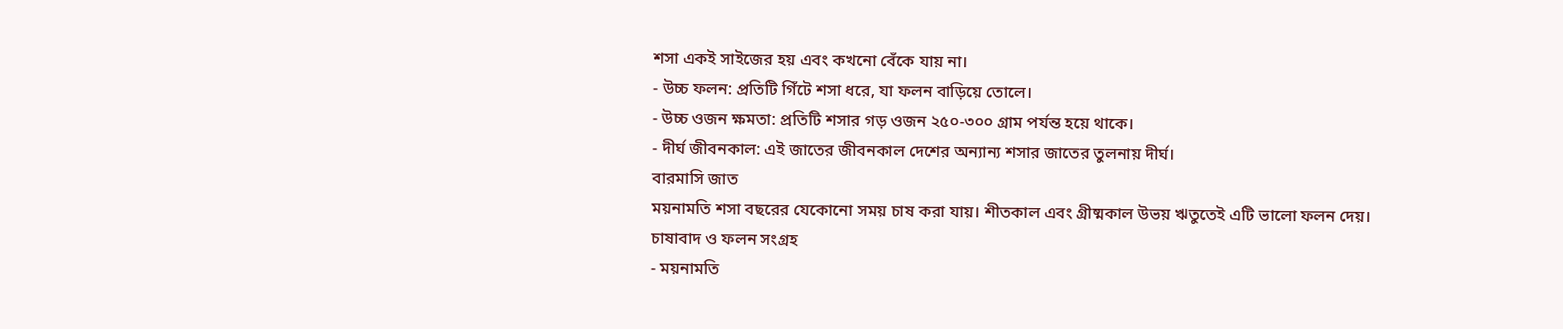শসা একই সাইজের হয় এবং কখনো বেঁকে যায় না।
- উচ্চ ফলন: প্রতিটি গিঁটে শসা ধরে, যা ফলন বাড়িয়ে তোলে।
- উচ্চ ওজন ক্ষমতা: প্রতিটি শসার গড় ওজন ২৫০-৩০০ গ্রাম পর্যন্ত হয়ে থাকে।
- দীর্ঘ জীবনকাল: এই জাতের জীবনকাল দেশের অন্যান্য শসার জাতের তুলনায় দীর্ঘ।
বারমাসি জাত
ময়নামতি শসা বছরের যেকোনো সময় চাষ করা যায়। শীতকাল এবং গ্রীষ্মকাল উভয় ঋতুতেই এটি ভালো ফলন দেয়।
চাষাবাদ ও ফলন সংগ্রহ
- ময়নামতি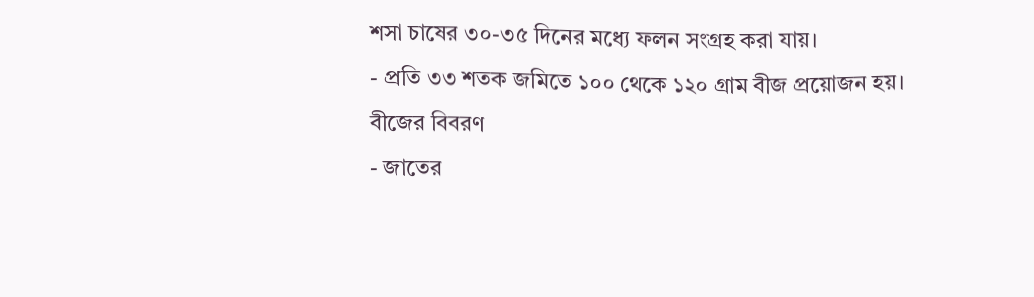শসা চাষের ৩০-৩৫ দিনের মধ্যে ফলন সংগ্রহ করা যায়।
- প্রতি ৩৩ শতক জমিতে ১০০ থেকে ১২০ গ্রাম বীজ প্রয়োজন হয়।
বীজের বিবরণ
- জাতের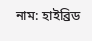নাম: হাইব্রিড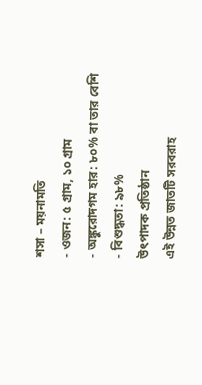শসা – ময়নামতি
- ওজন: ৫ গ্রাম, ১০ গ্রাম
- অঙ্কুরোদগম হার: ৮০% বা তার বেশি
- বিশুদ্ধতা: ৯৮%
উৎপাদক প্রতিষ্ঠান
এই উন্নত জাতটি সরবরাহ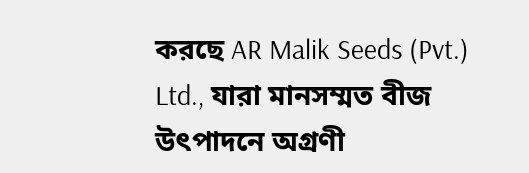করছে AR Malik Seeds (Pvt.) Ltd., যারা মানসম্মত বীজ উৎপাদনে অগ্রণী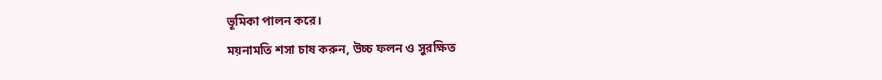ভূমিকা পালন করে।
ময়নামতি শসা চাষ করুন, উচ্চ ফলন ও সুরক্ষিত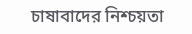চাষাবাদের নিশ্চয়তা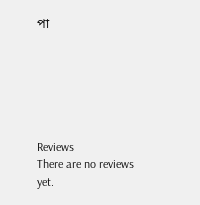পা






Reviews
There are no reviews yet.